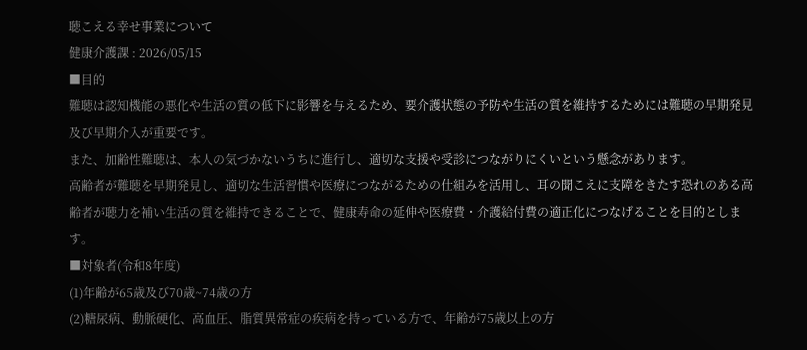聴こえる幸せ事業について
健康介護課 : 2026/05/15
■目的
難聴は認知機能の悪化や生活の質の低下に影響を与えるため、要介護状態の予防や生活の質を維持するためには難聴の早期発見及び早期介入が重要です。
また、加齢性難聴は、本人の気づかないうちに進行し、適切な支援や受診につながりにくいという懸念があります。
高齢者が難聴を早期発見し、適切な生活習慣や医療につながるための仕組みを活用し、耳の聞こえに支障をきたす恐れのある高齢者が聴力を補い生活の質を維持できることで、健康寿命の延伸や医療費・介護給付費の適正化につなげることを目的とします。
■対象者(令和8年度)
(1)年齢が65歳及び70歳~74歳の方
(2)糖尿病、動脈硬化、高血圧、脂質異常症の疾病を持っている方で、年齢が75歳以上の方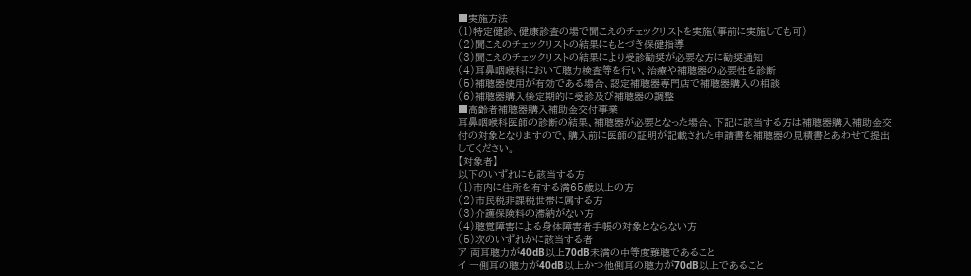■実施方法
(1)特定健診、健康診査の場で聞こえのチェックリストを実施(事前に実施しても可)
(2)聞こえのチェックリストの結果にもとづき保健指導
(3)聞こえのチェックリストの結果により受診勧奨が必要な方に勧奨通知
(4)耳鼻咽喉科において聴力検査等を行い、治療や補聴器の必要性を診断
(5)補聴器使用が有効である場合、認定補聴器専門店で補聴器購入の相談
(6)補聴器購入後定期的に受診及び補聴器の調整
■高齢者補聴器購入補助金交付事業
耳鼻咽喉科医師の診断の結果、補聴器が必要となった場合、下記に該当する方は補聴器購入補助金交付の対象となりますので、購入前に医師の証明が記載された申請書を補聴器の見積書とあわせて提出してください。
【対象者】
以下のいずれにも該当する方
(1)市内に住所を有する満65歳以上の方
(2)市民税非課税世帯に属する方
(3)介護保険料の滞納がない方
(4)聴覚障害による身体障害者手帳の対象とならない方
(5)次のいずれかに該当する者
ア 両耳聴力が40dB以上70dB未満の中等度難聴であること
イ 一側耳の聴力が40dB以上かつ他側耳の聴力が70dB以上であること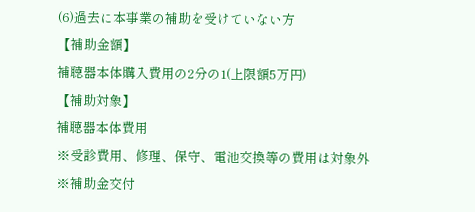(6)過去に本事業の補助を受けていない方
【補助金額】
補聴器本体購入費用の2分の1(上限額5万円)
【補助対象】
補聴器本体費用
※受診費用、修理、保守、電池交換等の費用は対象外
※補助金交付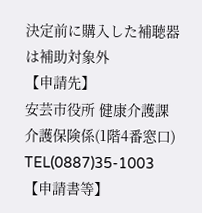決定前に購入した補聴器は補助対象外
【申請先】
安芸市役所 健康介護課介護保険係(1階4番窓口)
TEL(0887)35-1003
【申請書等】